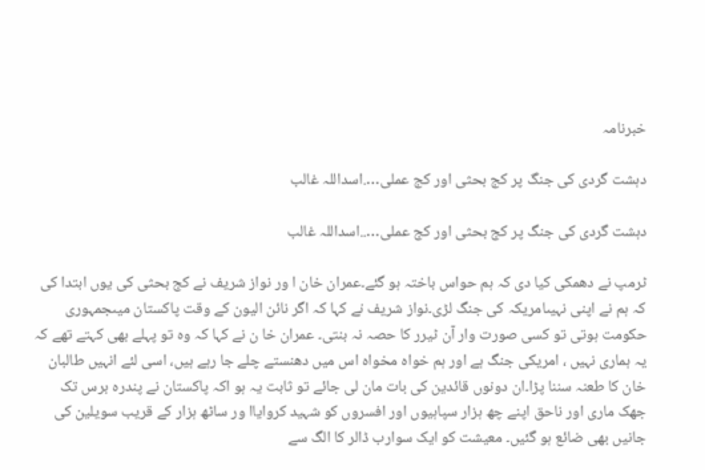خبرنامہ

دہشت گردی کی جنگ پر کج بحثی اور کج عملی….اسداللہ غالب

دہشت گردی کی جنگ پر کج بحثی اور کج عملی…..اسداللہ غالب

ٹرمپ نے دھمکی کیا دی کہ ہم حواس باختہ ہو گئے۔عمران خان ا ور نواز شریف نے کج بحثی کی یوں ابتدا کی کہ ہم نے اپنی نہیںامریکہ کی جنگ لڑی۔نواز شریف نے کہا کہ اگر نائن الیون کے وقت پاکستان میںجمہوری حکومت ہوتی تو کسی صورت وار آن ٹیرر کا حصہ نہ بنتی۔ عمران خا ن نے کہا کہ وہ تو پہلے بھی کہتے تھے کہ یہ ہماری نہیں ، امریکی جنگ ہے اور ہم خواہ مخواہ اس میں دھنستے چلے جا رہے ہیں، اسی لئے انہیں طالبان خان کا طعنہ سننا پڑا۔ان دونوں قائدین کی بات مان لی جائے تو ثابت یہ ہو اکہ پاکستان نے پندرہ برس تک جھک ماری اور ناحق اپنے چھ ہزار سپاہیوں اور افسروں کو شہید کروایاا ور ساٹھ ہزار کے قریب سویلین کی جانیں بھی ضائع ہو گئیں۔ معیشت کو ایک سوارب ڈالر کا الگ سے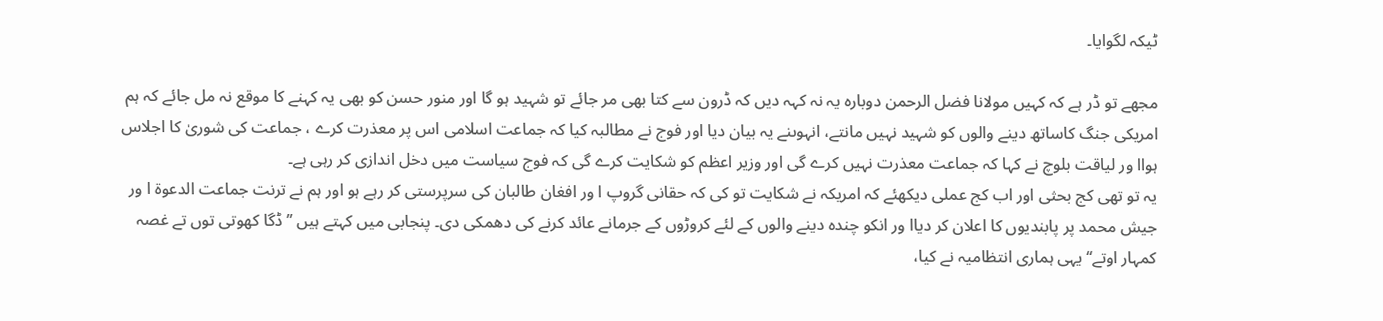ٹیکہ لگوایا۔

مجھے تو ڈر ہے کہ کہیں مولانا فضل الرحمن دوبارہ یہ نہ کہہ دیں کہ ڈرون سے کتا بھی مر جائے تو شہید ہو گا اور منور حسن کو بھی یہ کہنے کا موقع نہ مل جائے کہ ہم امریکی جنگ کاساتھ دینے والوں کو شہید نہیں مانتے، انہوںنے یہ بیان دیا اور فوج نے مطالبہ کیا کہ جماعت اسلامی اس پر معذرت کرے ، جماعت کی شوریٰ کا اجلاس ہواا ور لیاقت بلوچ نے کہا کہ جماعت معذرت نہیں کرے گی اور وزیر اعظم کو شکایت کرے گی کہ فوج سیاست میں دخل اندازی کر رہی ہے۔
یہ تو تھی کج بحثی اور اب کج عملی دیکھئے کہ امریکہ نے شکایت تو کی کہ حقانی گروپ ا ور افغان طالبان کی سرپرستی کر رہے ہو اور ہم نے ترنت جماعت الدعوۃ ا ور جیش محمد پر پابندیوں کا اعلان کر دیاا ور انکو چندہ دینے والوں کے لئے کروڑوں کے جرمانے عائد کرنے کی دھمکی دی۔ پنجابی میں کہتے ہیں ’’ڈگا کھوتی توں تے غصہ کمہار اوتے‘‘ یہی ہماری انتظامیہ نے کیا،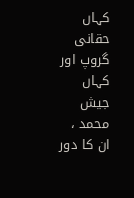کہاں حقانی گروپ اور کہاں جیش محمد ، ان کا دور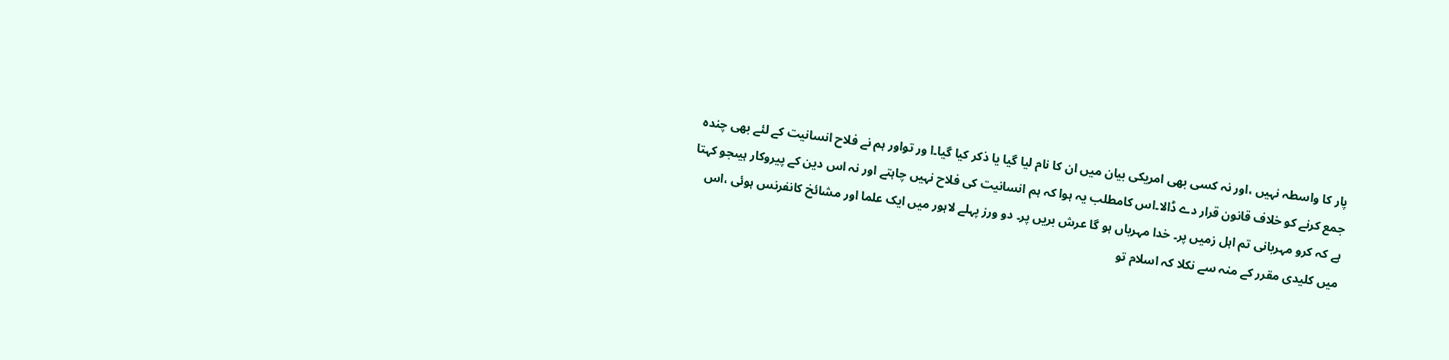پار کا واسطہ نہیں ،اور نہ کسی بھی امریکی بیان میں ان کا نام لیا گیا یا ذکر کیا گیا۔ا ور تواور ہم نے فلاح انسانیت کے لئے بھی چندہ جمع کرنے کو خلاف قانون قرار دے ڈالا۔اس کامطلب یہ ہوا کہ ہم انسانیت کی فلاح نہیں چاہتے اور نہ اس دین کے پیروکار ہیںجو کہتا ہے کہ کرو مہربانی تم اہل زمیں پر۔ خدا مہرباں ہو گا عرش بریں پر۔ دو ورز پہلے لاہور میں ایک علما اور مشائخ کانفرنس ہوئی ،اس میں کلیدی مقرر کے منہ سے نکلا کہ اسلام تو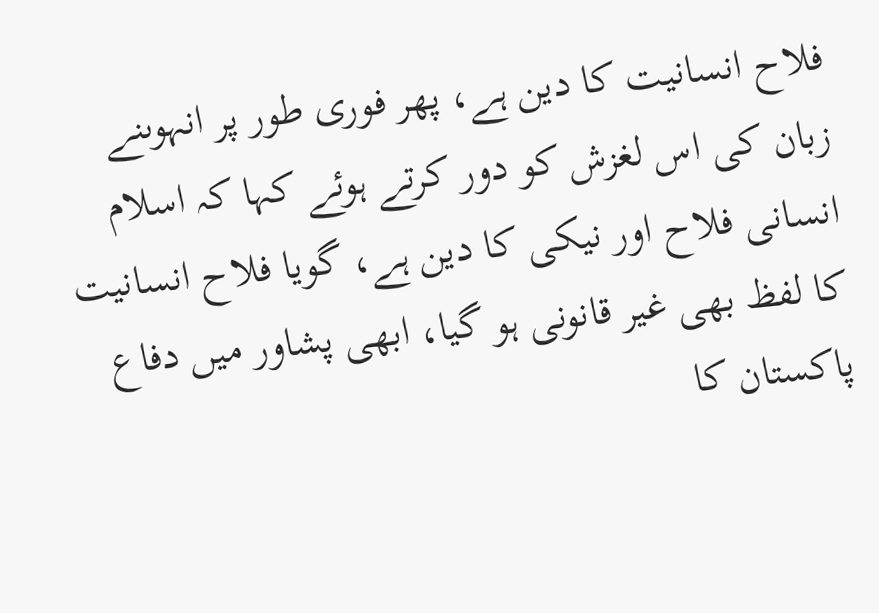فلاح انسانیت کا دین ہے، پھر فوری طور پر انہوںنے زبان کی اس لغزش کو دور کرتے ہوئے کہا کہ اسلام انسانی فلاح اور نیکی کا دین ہے، گویا فلاح انسانیت کا لفظ بھی غیر قانونی ہو گیا، ابھی پشاور میں دفاع پاکستان کا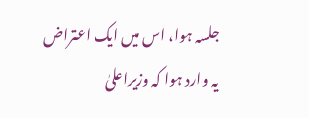جلسہ ہوا، اس میں ایک اعتراض یہ وارد ہوا کہ وزیراعلیٰ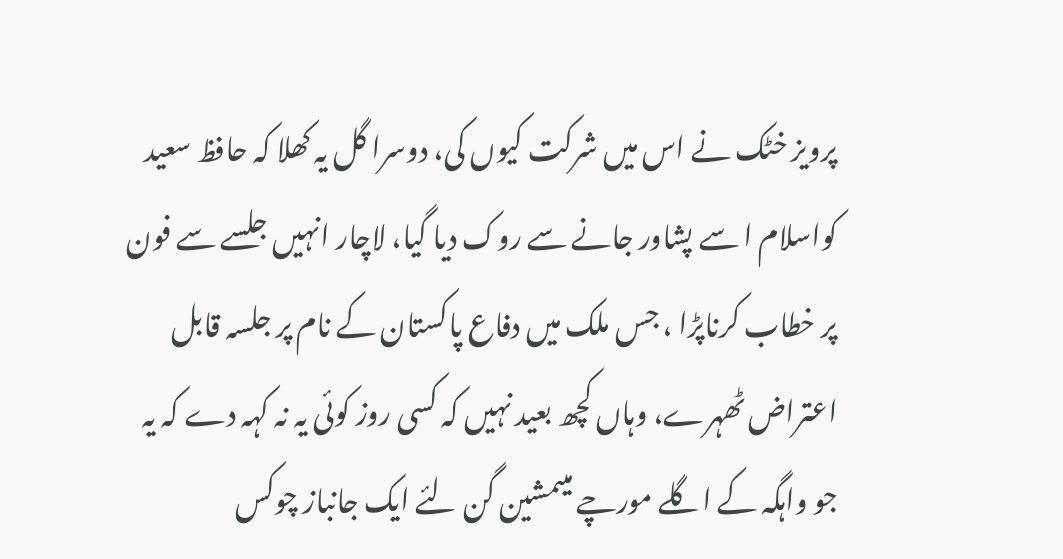پرویز خٹک نے اس میں شرکت کیوں کی، دوسرا گل یہ کھلا کہ حافظ سعید کواسلام ا سے پشاور جانے سے روک دیا گیا، لاچار انہیں جلسے سے فون پر خطاب کرناپڑا ، جس ملک میں دفاع پاکستان کے نام پر جلسہ قابل اعتراض ٹھہرے، وہاں کچھ بعید نہیں کہ کسی روز کوئی یہ نہ کہہ دے کہ یہ جو واہگہ کے اگلے مورچے میںمشین گن لئے ایک جانباز چوکس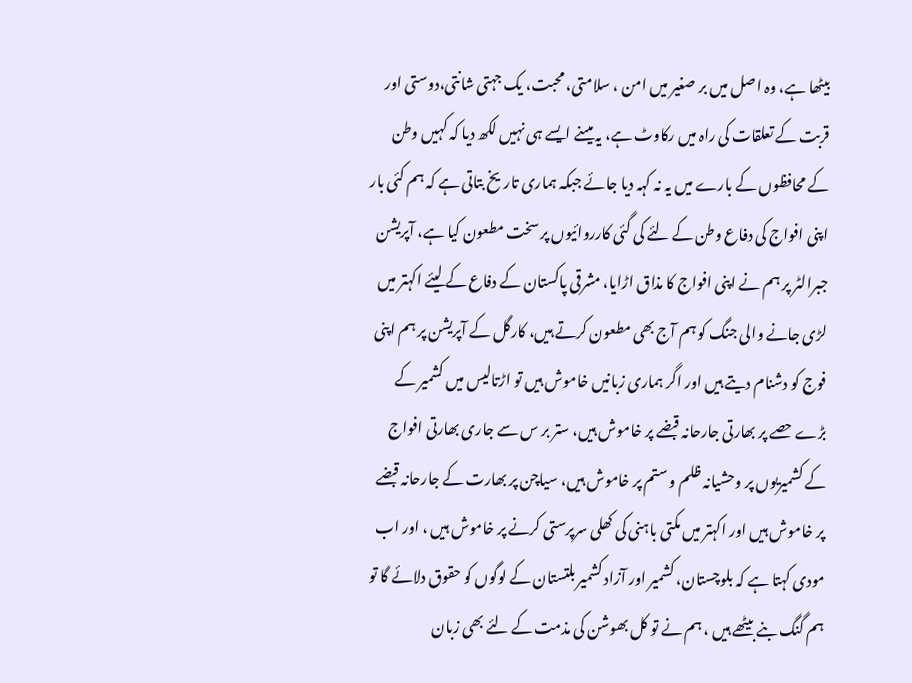بیٹھا ہے، وہ اصل میں بر صغیر میں امن ، سلامتی، محبت، یک جہتی شانتی،دوستی اور قربت کے تعلقات کی راہ میں رکاوٹ ہے، یہ میںنے ایسے ہی نہیں لکھ دیا کہ کہیں وطن کے محافظوں کے بارے میں یہ نہ کہہ دیا جائے جبکہ ہماری تاریخ بتاتی ہے کہ ہم کئی بار اپنی افواج کی دفاع وطن کے لئے کی گئی کارروائیوں پر سخت مطعون کیا ہے، آپریشن جبرالٹر پر ہم نے اپنی افواج کا مذاق اڑایا، مشرقی پاکستان کے دفاع کے لیئے اکہتر میں لڑی جانے والی جنگ کو ہم آج بھی مطعون کرتے ہیں، کارگل کے آپریشن پر ہم اپنی فوج کو دشنام دیتے ہیں اور اگر ہماری زبانیں خاموش ہیں تو اڑتالیس میں کشمیر کے بڑے حصے پر بھارتی جارحانہ قبضے پر خاموش ہیں، ستر بر س سے جاری بھارتی افواج کے کشمیریوں پر وحشیانہ ظلم و ستم پر خاموش ہیں، سیاچن پر بھارت کے جارحانہ قبضے پر خاموش ہیں اور اکہتر میں مکتی باہنی کی کھلی سرپرستی کرنے پر خاموش ہیں ، اور اب مودی کہتا ہے کہ بلوچستان، کشمیر اور آزاد کشمیر بلتستان کے لوگوں کو حقوق دلائے گا تو ہم گنگ بنے بیٹھے ہیں ، ہم نے تو کل بھوشن کی مذمت کے لئے بھی زبان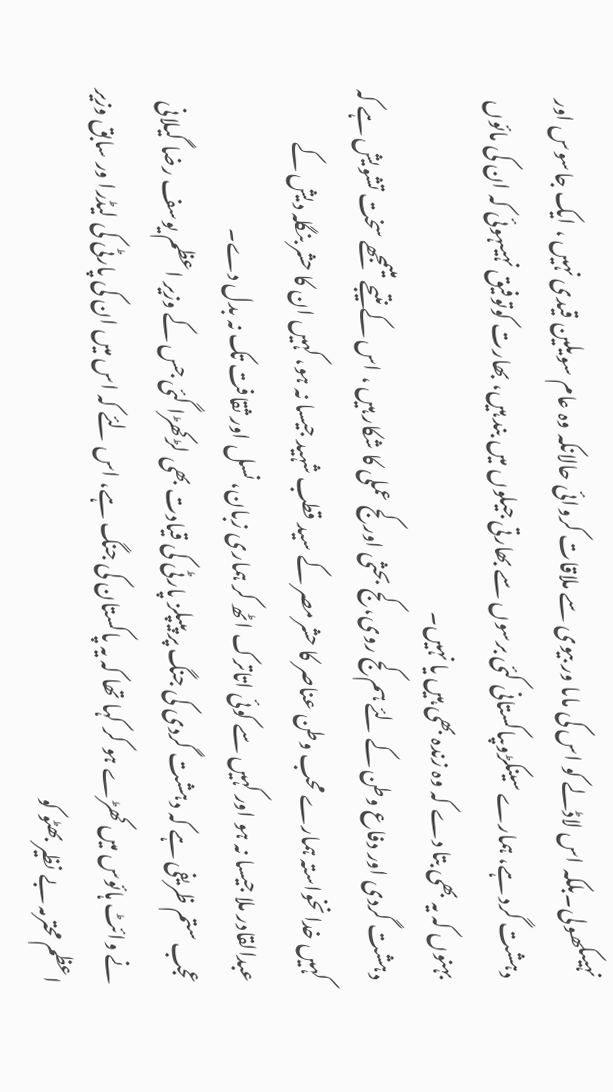نہیںکھولی۔بلکہ اس لاڈلے کو اس کی ماںا ور بیوی سے ملاقات کروائی حالانکہ وہ عام سویلین قیدی نہیں ، ایک جاسوس اور دہشت گرد ہے، ہمارے سینکڑوںپاکستانی کئی برسوں سے بھارتی جیلوں میں بند ہیں، بھارت کوتوفیق نہیںہوئی کہ ان کی مائوں بہنوں کہ یہ بھی بتا دے کہ وہ زندہ بھی ہیں یا نہیں۔
دہشت گردی اور دفاع وطن کے لئے ہم کج روی، کج بحثی اور کج عملی کا شکار ہیں ، اس کے نتیجے میںمجھے سخت تشویش ہے کہ کہیں خدا نخواستہ ہمارے محب وطن عناصر کا حشرمصر کے سید قطب شہید جیسا نہ ہو، کہیں ان کا حشر بنگلہ دیش کے عبدالقادر ملا جیسا نہ ہو اور کہیں سے کوئی اتاترک اٹھ کر ہماری زبان، نسل اور ثقافت تک نہ بدل دے۔
عجب ستم ظریفی ہے کہ دہشت گردی کی جنگ پر پیپلز پارٹی کی قیادت بھی لڑکھڑا گئی جس کے وزیر اعظم یوسف رضا گیلانی نے وائٹ ہائوس میں کھڑے ہو کر کہا تھا کہ یہ پاکستان کی جنگ ہے، اس لئے کہ اس میں ان کی پارٹی کی لیڈرا ور سابق وزیر اعظم محترمہ بے نظیر بھٹو کو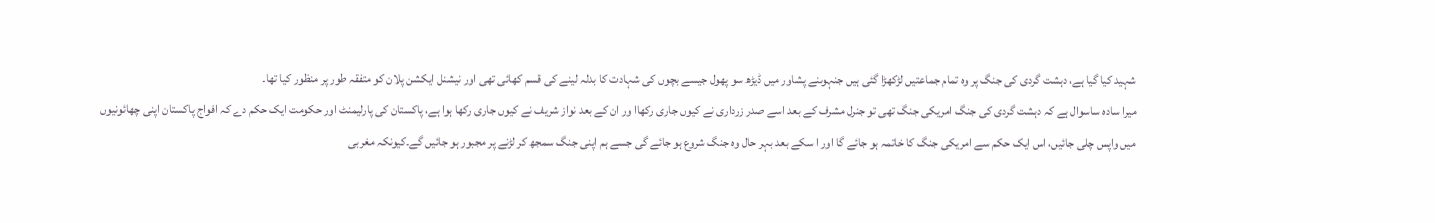شہید کیا گیا ہے، دہشت گردی کی جنگ پر وہ تمام جماعتیں لڑکھڑا گئی ہیں جنہوںنے پشاور میں ڈیڑھ سو پھول جیسے بچوں کی شہادت کا بدلہ لینے کی قسم کھائی تھی اور نیشنل ایکشن پلان کو متفقہ طور پر منظور کیا تھا۔
میرا سادہ ساسوال ہے کہ دہشت گردی کی جنگ امریکی جنگ تھی تو جنرل مشرف کے بعد اسے صدر زرداری نے کیوں جاری رکھاا ور ان کے بعد نواز شریف نے کیوں جاری رکھا ہوا ہے، پاکستان کی پارلیمنٹ اور حکومت ایک حکم دے کہ افواج پاکستان اپنی چھائونیوں میں واپس چلی جائیں، اس ایک حکم سے امریکی جنگ کا خاتمہ ہو جائے گا اور ا سکے بعد بہر حال وہ جنگ شروع ہو جائے گی جسے ہم اپنی جنگ سمجھ کر لڑنے پر مجبور ہو جائیں گے۔کیونکہ مغربی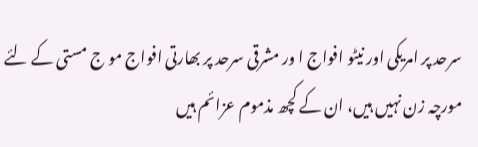سرحد پر امریکی اور نیٹو افواج ا ور مشرقی سرحد پر بھارتی افواج مو ج مستی کے لئے مورچہ زن نہیں ہیں، ان کے کچھ مذموم عزائم ہیں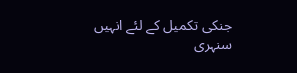جنکی تکمیل کے لئے انہیں سنہری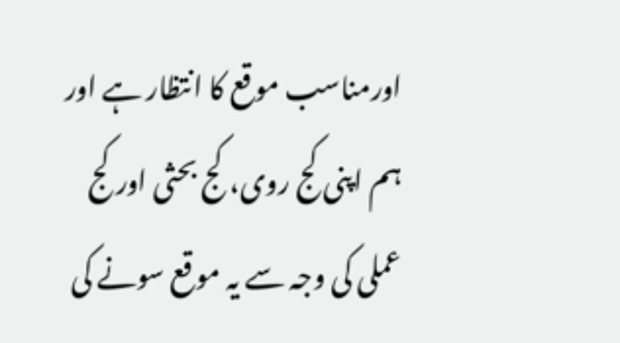اورمناسب موقع کا انتظار ہے اور ہم اپنی کج روی، کج بحثی اور کج عملی کی وجہ سے یہ موقع سونے کی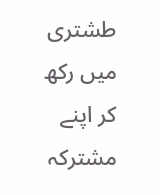طشتری میں رکھ کر اپنے مشترکہ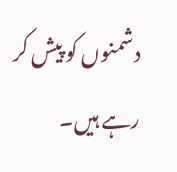دشمنوں کو پیش کر رہے ہیں۔